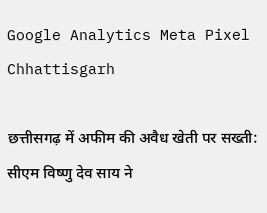Google Analytics Meta Pixel
Chhattisgarh

छत्तीसगढ़ में अफीम की अवैध खेती पर सख्ती: सीएम विष्णु देव साय ने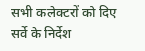सभी कलेक्टरों को दिए सर्वे के निर्देश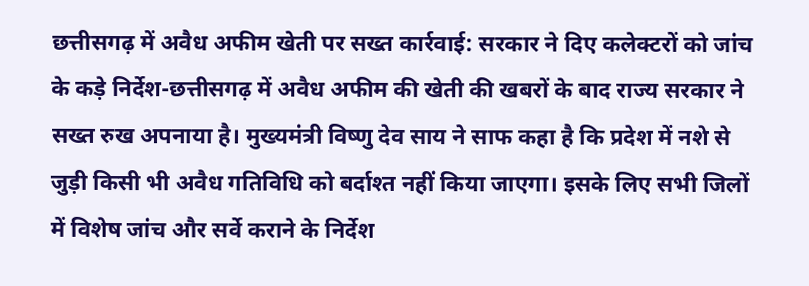छत्तीसगढ़ में अवैध अफीम खेती पर सख्त कार्रवाई: सरकार ने दिए कलेक्टरों को जांच के कड़े निर्देश-छत्तीसगढ़ में अवैध अफीम की खेती की खबरों के बाद राज्य सरकार ने सख्त रुख अपनाया है। मुख्यमंत्री विष्णु देव साय ने साफ कहा है कि प्रदेश में नशे से जुड़ी किसी भी अवैध गतिविधि को बर्दाश्त नहीं किया जाएगा। इसके लिए सभी जिलों में विशेष जांच और सर्वे कराने के निर्देश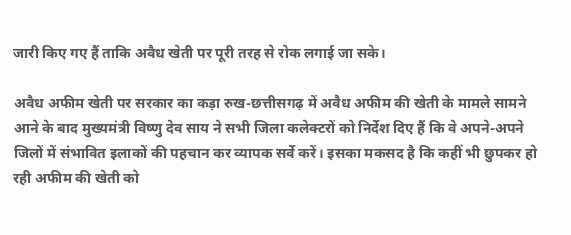जारी किए गए हैं ताकि अवैध खेती पर पूरी तरह से रोक लगाई जा सके।

अवैध अफीम खेती पर सरकार का कड़ा रुख-छत्तीसगढ़ में अवैध अफीम की खेती के मामले सामने आने के बाद मुख्यमंत्री विष्णु देव साय ने सभी जिला कलेक्टरों को निर्देश दिए हैं कि वे अपने-अपने जिलों में संभावित इलाकों की पहचान कर व्यापक सर्वे करें। इसका मकसद है कि कहीं भी छुपकर हो रही अफीम की खेती को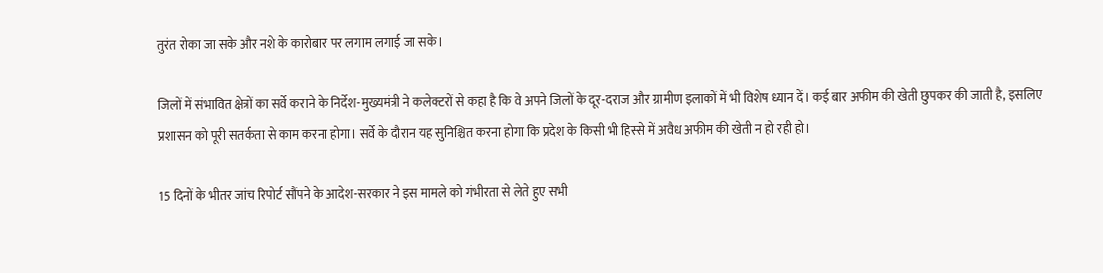तुरंत रोका जा सके और नशे के कारोबार पर लगाम लगाई जा सके।

जिलों में संभावित क्षेत्रों का सर्वे कराने के निर्देश-मुख्यमंत्री ने कलेक्टरों से कहा है कि वे अपने जिलों के दूर-दराज और ग्रामीण इलाकों में भी विशेष ध्यान दें। कई बार अफीम की खेती छुपकर की जाती है, इसलिए प्रशासन को पूरी सतर्कता से काम करना होगा। सर्वे के दौरान यह सुनिश्चित करना होगा कि प्रदेश के किसी भी हिस्से में अवैध अफीम की खेती न हो रही हो।

15 दिनों के भीतर जांच रिपोर्ट सौंपने के आदेश-सरकार ने इस मामले को गंभीरता से लेते हुए सभी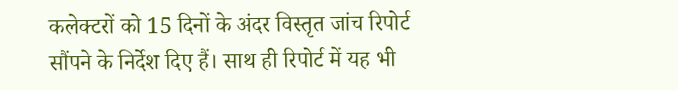कलेक्टरों को 15 दिनों के अंदर विस्तृत जांच रिपोर्ट सौंपने के निर्देश दिए हैं। साथ ही रिपोर्ट में यह भी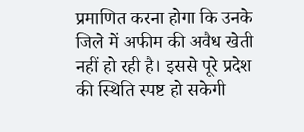प्रमाणित करना होगा कि उनके जिले में अफीम की अवैध खेती नहीं हो रही है। इससे पूरे प्रदेश की स्थिति स्पष्ट हो सकेगी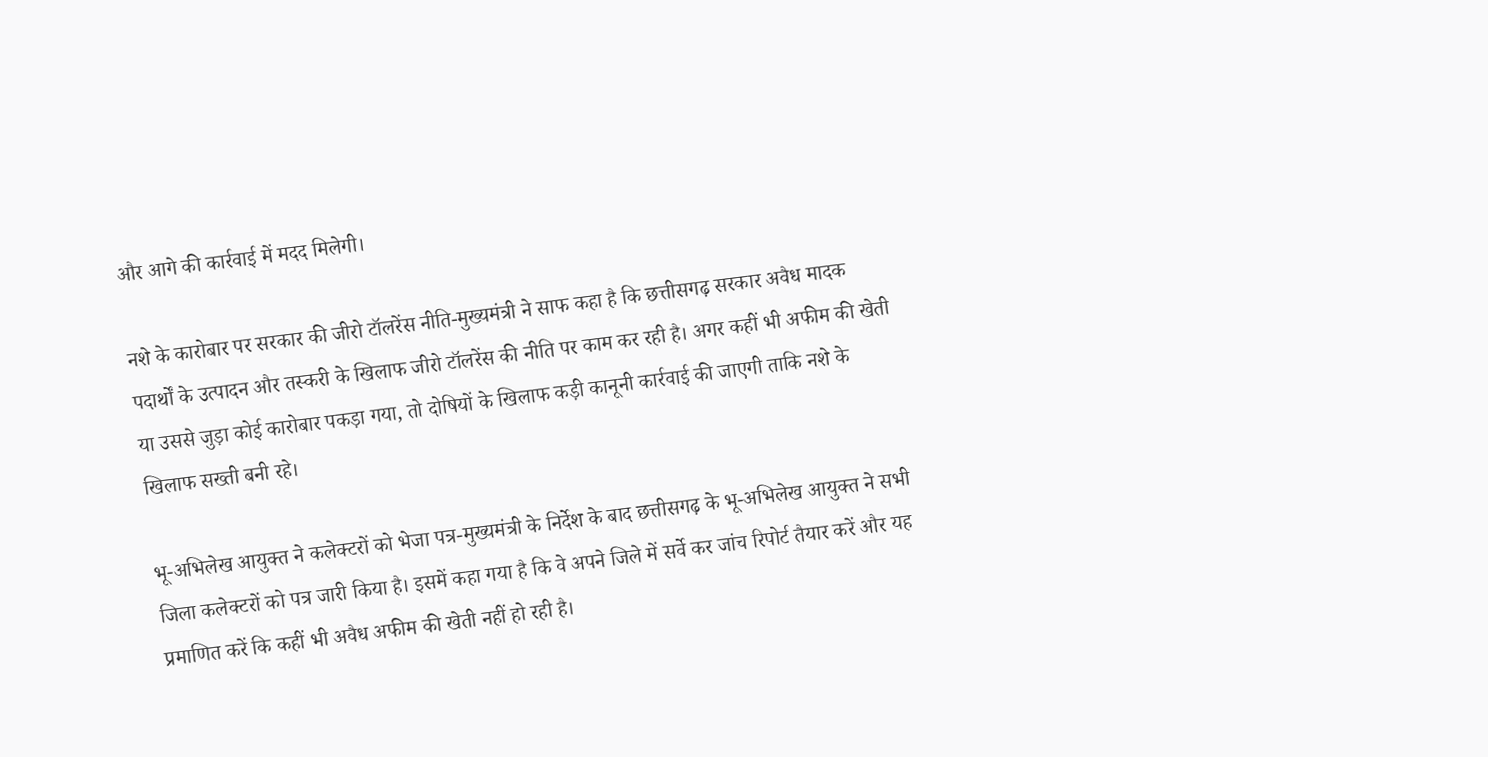और आगे की कार्रवाई में मदद मिलेगी।

नशे के कारोबार पर सरकार की जीरो टॉलरेंस नीति-मुख्यमंत्री ने साफ कहा है कि छत्तीसगढ़ सरकार अवैध मादक पदार्थों के उत्पादन और तस्करी के खिलाफ जीरो टॉलरेंस की नीति पर काम कर रही है। अगर कहीं भी अफीम की खेती या उससे जुड़ा कोई कारोबार पकड़ा गया, तो दोषियों के खिलाफ कड़ी कानूनी कार्रवाई की जाएगी ताकि नशे के खिलाफ सख्ती बनी रहे।

भू-अभिलेख आयुक्त ने कलेक्टरों को भेजा पत्र-मुख्यमंत्री के निर्देश के बाद छत्तीसगढ़ के भू-अभिलेख आयुक्त ने सभी जिला कलेक्टरों को पत्र जारी किया है। इसमें कहा गया है कि वे अपने जिले में सर्वे कर जांच रिपोर्ट तैयार करें और यह प्रमाणित करें कि कहीं भी अवैध अफीम की खेती नहीं हो रही है।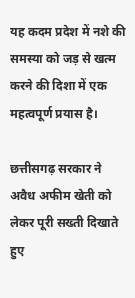यह कदम प्रदेश में नशे की समस्या को जड़ से खत्म करने की दिशा में एक महत्वपूर्ण प्रयास है।

छत्तीसगढ़ सरकार ने अवैध अफीम खेती को लेकर पूरी सख्ती दिखाते हुए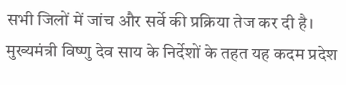सभी जिलों में जांच और सर्वे की प्रक्रिया तेज कर दी है। मुख्यमंत्री विष्णु देव साय के निर्देशों के तहत यह कदम प्रदेश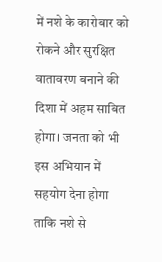में नशे के कारोबार को रोकने और सुरक्षित वातावरण बनाने की दिशा में अहम साबित होगा। जनता को भी इस अभियान में सहयोग देना होगा ताकि नशे से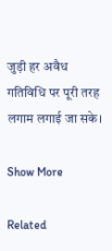जुड़ी हर अवैध गतिविधि पर पूरी तरह लगाम लगाई जा सके।

Show More

Related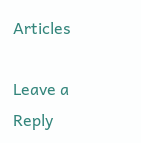Articles

Leave a Reply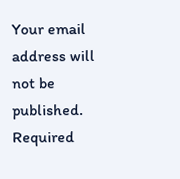Your email address will not be published. Required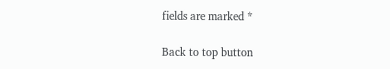fields are marked *

Back to top button